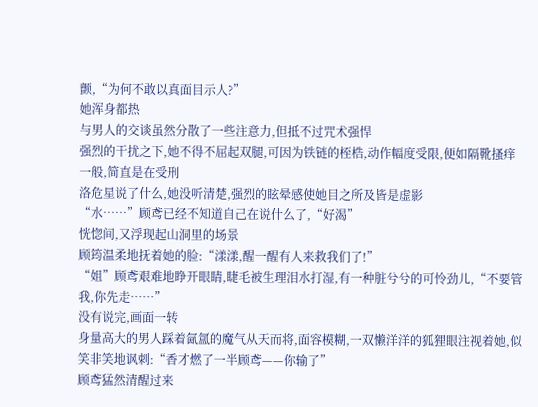颤,“为何不敢以真面目示人?”
她浑身都热
与男人的交谈虽然分散了一些注意力,但抵不过咒术强悍
强烈的干扰之下,她不得不屈起双腿,可因为铁链的桎梏,动作幅度受限,便如隔靴搔痒一般,简直是在受刑
洛危星说了什么,她没听清楚,强烈的眩晕感使她目之所及皆是虚影
“水……”顾鸢已经不知道自己在说什么了,“好渴”
恍惚间,又浮现起山洞里的场景
顾筠温柔地抚着她的脸:“漾漾,醒一醒有人来救我们了!”
“姐”顾鸢艰难地睁开眼睛,睫毛被生理泪水打湿,有一种脏兮兮的可怜劲儿,“不要管我,你先走……”
没有说完,画面一转
身量高大的男人踩着氤氲的魔气从天而将,面容模糊,一双懒洋洋的狐狸眼注视着她,似笑非笑地讽刺:“香才燃了一半顾鸢——你输了”
顾鸢猛然清醒过来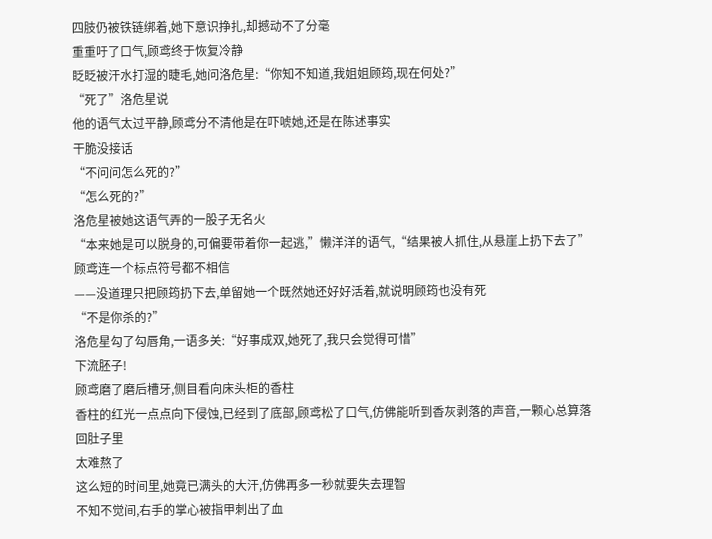四肢仍被铁链绑着,她下意识挣扎,却撼动不了分毫
重重吁了口气,顾鸢终于恢复冷静
眨眨被汗水打湿的睫毛,她问洛危星:“你知不知道,我姐姐顾筠,现在何处?”
“死了”洛危星说
他的语气太过平静,顾鸢分不清他是在吓唬她,还是在陈述事实
干脆没接话
“不问问怎么死的?”
“怎么死的?”
洛危星被她这语气弄的一股子无名火
“本来她是可以脱身的,可偏要带着你一起逃,”懒洋洋的语气,“结果被人抓住,从悬崖上扔下去了”
顾鸢连一个标点符号都不相信
——没道理只把顾筠扔下去,单留她一个既然她还好好活着,就说明顾筠也没有死
“不是你杀的?”
洛危星勾了勾唇角,一语多关:“好事成双,她死了,我只会觉得可惜”
下流胚子!
顾鸢磨了磨后槽牙,侧目看向床头柜的香柱
香柱的红光一点点向下侵蚀,已经到了底部,顾鸢松了口气,仿佛能听到香灰剥落的声音,一颗心总算落回肚子里
太难熬了
这么短的时间里,她竟已满头的大汗,仿佛再多一秒就要失去理智
不知不觉间,右手的掌心被指甲刺出了血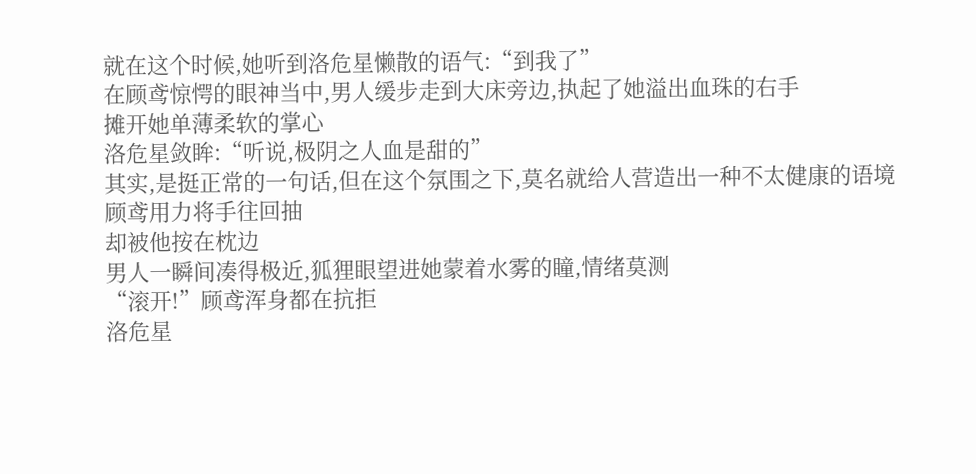就在这个时候,她听到洛危星懒散的语气:“到我了”
在顾鸢惊愕的眼神当中,男人缓步走到大床旁边,执起了她溢出血珠的右手
摊开她单薄柔软的掌心
洛危星敛眸:“听说,极阴之人血是甜的”
其实,是挺正常的一句话,但在这个氛围之下,莫名就给人营造出一种不太健康的语境
顾鸢用力将手往回抽
却被他按在枕边
男人一瞬间凑得极近,狐狸眼望进她蒙着水雾的瞳,情绪莫测
“滚开!”顾鸢浑身都在抗拒
洛危星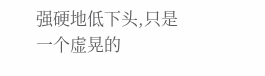强硬地低下头,只是一个虚晃的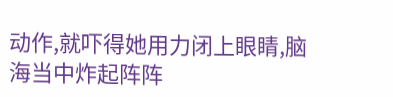动作,就吓得她用力闭上眼睛,脑海当中炸起阵阵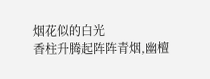烟花似的白光
香柱升腾起阵阵青烟,幽檀